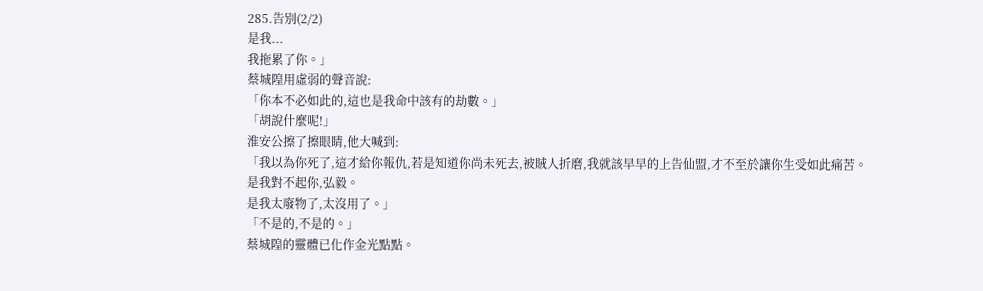285.告別(2/2)
是我...
我拖累了你。」
蔡城隍用虛弱的聲音說:
「你本不必如此的,這也是我命中該有的劫數。」
「胡說什麼呢!」
淮安公擦了擦眼睛,他大喊到:
「我以為你死了,這才給你報仇,若是知道你尚未死去,被賊人折磨,我就該早早的上告仙盟,才不至於讓你生受如此痛苦。
是我對不起你,弘毅。
是我太廢物了,太沒用了。」
「不是的,不是的。」
蔡城隍的靈體已化作金光點點。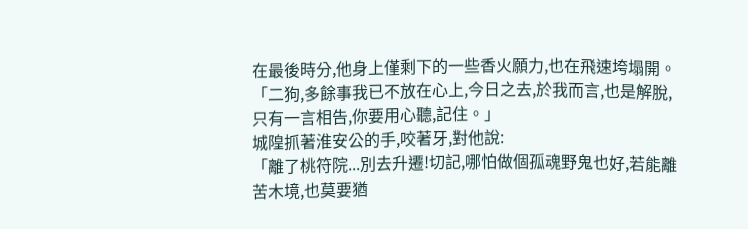在最後時分,他身上僅剩下的一些香火願力,也在飛速垮塌開。
「二狗,多餘事我已不放在心上,今日之去,於我而言,也是解脫,只有一言相告,你要用心聽,記住。」
城隍抓著淮安公的手,咬著牙,對他說:
「離了桃符院...別去升遷!切記,哪怕做個孤魂野鬼也好,若能離苦木境,也莫要猶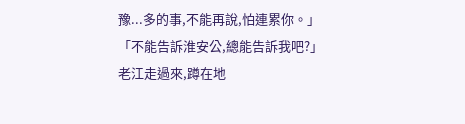豫...多的事,不能再說,怕連累你。」
「不能告訴淮安公,總能告訴我吧?」
老江走過來,蹲在地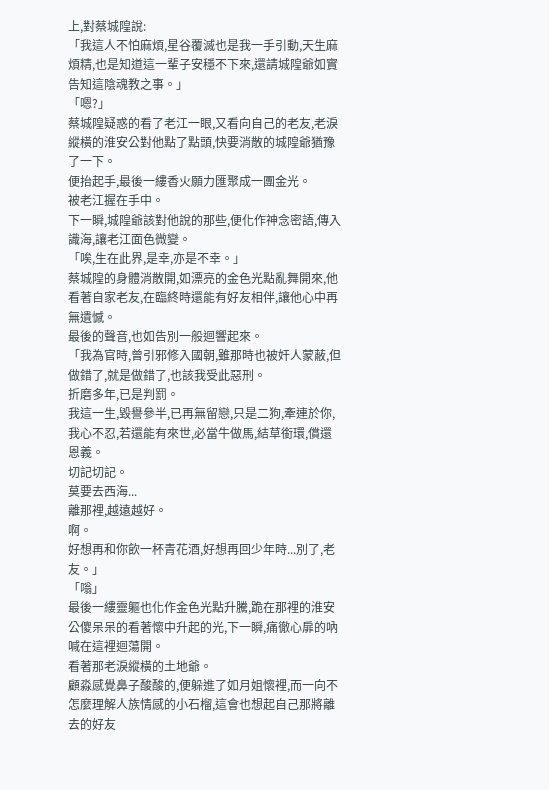上,對蔡城隍說:
「我這人不怕麻煩,星谷覆滅也是我一手引動,天生麻煩精,也是知道這一輩子安穩不下來,還請城隍爺如實告知這陰魂教之事。」
「嗯?」
蔡城隍疑惑的看了老江一眼,又看向自己的老友,老淚縱橫的淮安公對他點了點頭,快要消散的城隍爺猶豫了一下。
便抬起手,最後一縷香火願力匯聚成一團金光。
被老江握在手中。
下一瞬,城隍爺該對他說的那些,便化作神念密語,傳入識海,讓老江面色微變。
「唉,生在此界,是幸,亦是不幸。」
蔡城隍的身體消散開,如漂亮的金色光點亂舞開來,他看著自家老友,在臨終時還能有好友相伴,讓他心中再無遺憾。
最後的聲音,也如告別一般迴響起來。
「我為官時,曾引邪修入國朝,雖那時也被奸人蒙蔽,但做錯了,就是做錯了,也該我受此惡刑。
折磨多年,已是判罰。
我這一生,毀譽參半,已再無留戀,只是二狗,牽連於你,我心不忍,若還能有來世,必當牛做馬,結草銜環,償還恩義。
切記切記。
莫要去西海...
離那裡,越遠越好。
啊。
好想再和你飲一杯青花酒,好想再回少年時...別了,老友。」
「嗡」
最後一縷靈軀也化作金色光點升騰,跪在那裡的淮安公傻呆呆的看著懷中升起的光,下一瞬,痛徹心扉的吶喊在這裡迴蕩開。
看著那老淚縱橫的土地爺。
顧淼感覺鼻子酸酸的,便躲進了如月姐懷裡,而一向不怎麼理解人族情感的小石榴,這會也想起自己那將離去的好友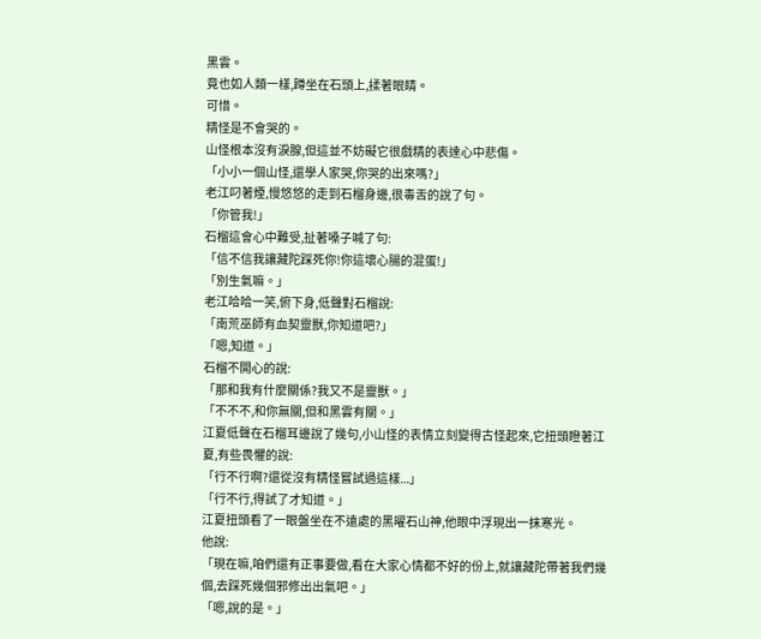黑雲。
竟也如人類一樣,蹲坐在石頭上,揉著眼睛。
可惜。
精怪是不會哭的。
山怪根本沒有淚腺,但這並不妨礙它很戲精的表達心中悲傷。
「小小一個山怪,還學人家哭,你哭的出來嗎?」
老江叼著煙,慢悠悠的走到石榴身邊,很毒舌的說了句。
「你管我!」
石榴這會心中難受,扯著嗓子喊了句:
「信不信我讓藏陀踩死你!你這壞心腸的混蛋!」
「別生氣嘛。」
老江哈哈一笑,俯下身,低聲對石榴說:
「南荒巫師有血契靈獸,你知道吧?」
「嗯,知道。」
石榴不開心的說:
「那和我有什麼關係?我又不是靈獸。」
「不不不,和你無關,但和黑雲有關。」
江夏低聲在石榴耳邊說了幾句,小山怪的表情立刻變得古怪起來,它扭頭瞪著江夏,有些畏懼的說:
「行不行啊?還從沒有精怪嘗試過這樣...」
「行不行,得試了才知道。」
江夏扭頭看了一眼盤坐在不遠處的黑曜石山神,他眼中浮現出一抹寒光。
他說:
「現在嘛,咱們還有正事要做,看在大家心情都不好的份上,就讓藏陀帶著我們幾個,去踩死幾個邪修出出氣吧。」
「嗯,說的是。」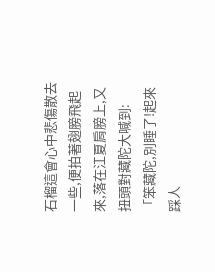石榴這會心中悲傷散去一些,便拍著翅膀飛起來,落在江夏肩膀上,又扭頭對藏陀大喊到:
「笨藏陀,別睡了!起來踩人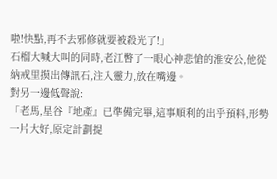啦!快點,再不去邪修就要被殺光了!」
石榴大喊大叫的同時,老江瞥了一眼心神悲愴的淮安公,他從納戒里摸出傳訊石,注入靈力,放在嘴邊。
對另一邊低聲說:
「老馬,星谷『地產』已準備完畢,這事順利的出乎預料,形勢一片大好,原定計劃提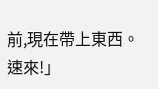前,現在帶上東西。
速來!」